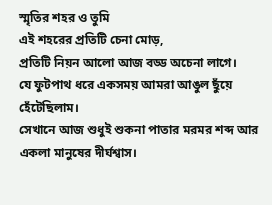স্মৃতির শহর ও তুমি
এই শহরের প্রতিটি চেনা মোড়,
প্রতিটি নিয়ন আলো আজ বড্ড অচেনা লাগে।
যে ফুটপাথ ধরে একসময় আমরা আঙুল ছুঁয়ে হেঁটেছিলাম।
সেখানে আজ শুধুই শুকনা পাতার মরমর শব্দ আর একলা মানুষের দীর্ঘশ্বাস।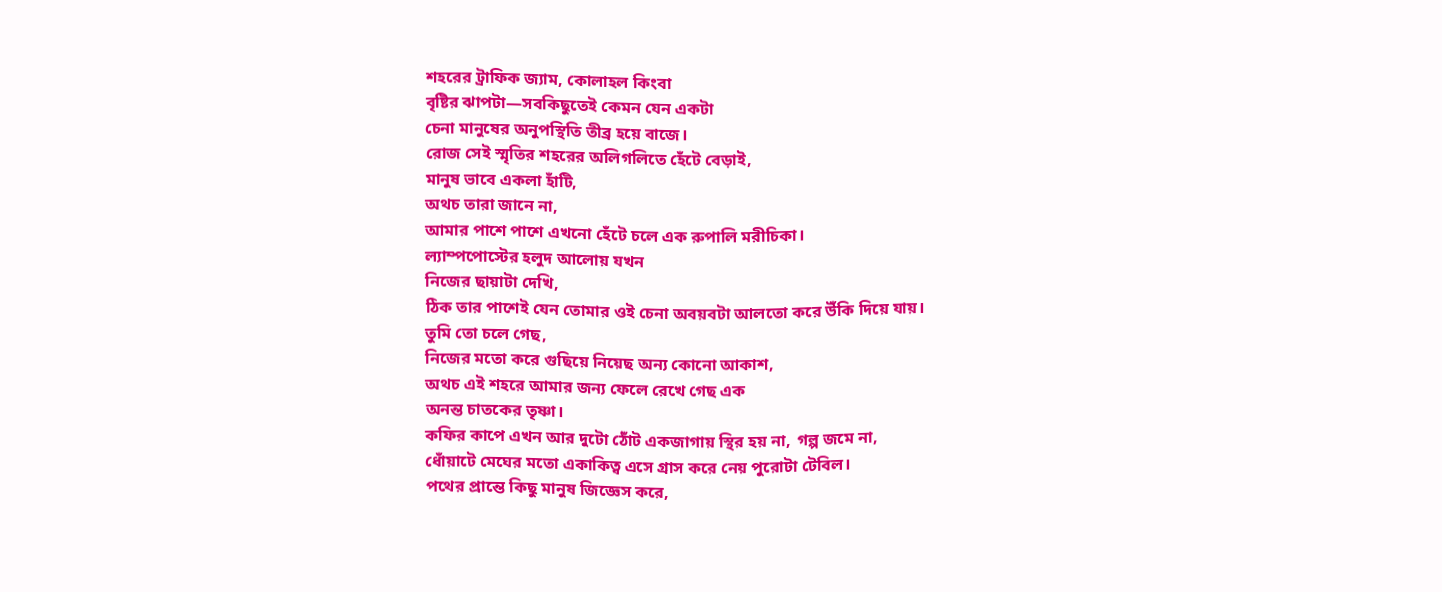শহরের ট্রাফিক জ্যাম, কোলাহল কিংবা
বৃষ্টির ঝাপটা—সবকিছুতেই কেমন যেন একটা
চেনা মানুষের অনুপস্থিতি তীব্র হয়ে বাজে।
রোজ সেই স্মৃতির শহরের অলিগলিতে হেঁটে বেড়াই,
মানুষ ভাবে একলা হাঁটি,
অথচ তারা জানে না,
আমার পাশে পাশে এখনো হেঁটে চলে এক রুপালি মরীচিকা।
ল্যাম্পপোস্টের হলুদ আলোয় যখন
নিজের ছায়াটা দেখি,
ঠিক তার পাশেই যেন তোমার ওই চেনা অবয়বটা আলতো করে উঁকি দিয়ে যায়।
তুমি তো চলে গেছ,
নিজের মতো করে গুছিয়ে নিয়েছ অন্য কোনো আকাশ,
অথচ এই শহরে আমার জন্য ফেলে রেখে গেছ এক
অনন্ত চাতকের তৃষ্ণা।
কফির কাপে এখন আর দুটো ঠোঁট একজাগায় স্থির হয় না, গল্প জমে না,
ধোঁয়াটে মেঘের মতো একাকিত্ব এসে গ্রাস করে নেয় পুরোটা টেবিল।
পথের প্রান্তে কিছু মানুষ জিজ্ঞেস করে,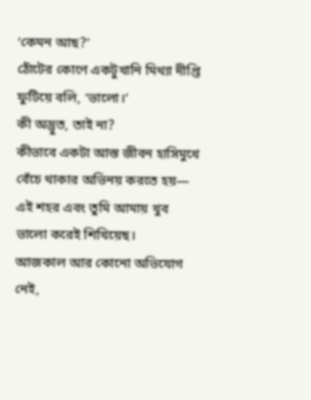‘কেমন আছ?’
ঠোঁটের কোণে একটুখানি মিথ্যা দীপ্তি ফুটিয়ে বলি, ‘ভালো।’
কী অদ্ভুত, তাই না?
কীভাবে একটা আস্ত জীবন হাসিমুখে বেঁচে থাকার অভিনয় করতে হয়—
এই শহর এবং তুমি আমায় খুব ভালো করেই শিখিয়েছ।
আজকাল আর কোনো অভিযোগ নেই,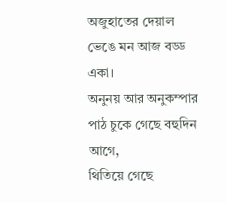অজুহাতের দেয়াল ভেঙে মন আজ বড্ড একা।
অনুনয় আর অনুকম্পার পাঠ চুকে গেছে বহুদিন আগে,
থিতিয়ে গেছে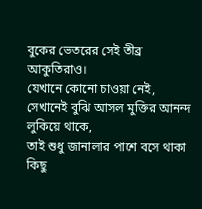বুকের ভেতরের সেই তীব্র আকুতিরাও।
যেখানে কোনো চাওয়া নেই,
সেখানেই বুঝি আসল মুক্তির আনন্দ লুকিয়ে থাকে,
তাই শুধু জানালার পাশে বসে থাকা কিছু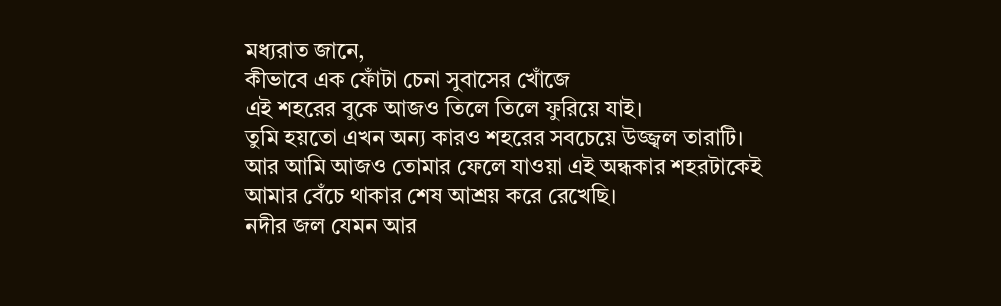মধ্যরাত জানে,
কীভাবে এক ফোঁটা চেনা সুবাসের খোঁজে
এই শহরের বুকে আজও তিলে তিলে ফুরিয়ে যাই।
তুমি হয়তো এখন অন্য কারও শহরের সবচেয়ে উজ্জ্বল তারাটি।
আর আমি আজও তোমার ফেলে যাওয়া এই অন্ধকার শহরটাকেই
আমার বেঁচে থাকার শেষ আশ্রয় করে রেখেছি।
নদীর জল যেমন আর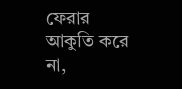ফেরার আকুতি করে না,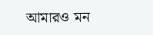আমারও মন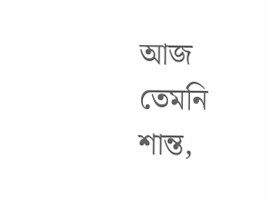আজ তেমনি শান্ত,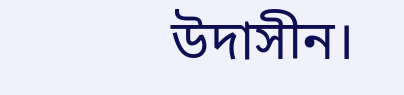উদাসীন।